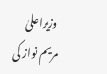وزیراعلیٰ مریم نواز کی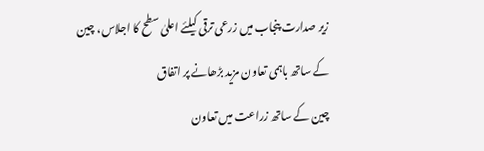زیر صدارت پنجاب میں زرعی ترقی کیلئے اعلیٰ سطح کا اجلاس، چین کے ساتھ باہمی تعاون مزید بڑھانے پر اتفاق
چین کے ساتھ زراعت میں تعاون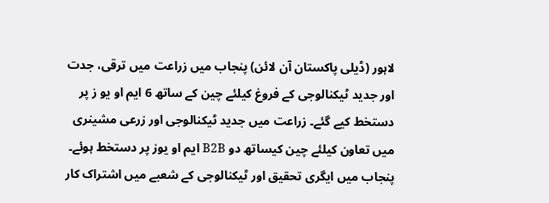لاہور (ڈیلی پاکستان آن لائن) پنجاب میں زراعت میں ترقی، جدت اور جدید ٹیکنالوجی کے فروغ کیلئے چین کے ساتھ 6 ایم او یو ز پر دستخط کیے گئے۔ زراعت میں جدید ٹیکنالوجی اور زرعی مشینری میں تعاون کیلئے چین کیساتھ دو B2B ایم او یوز پر دستخط ہوئے۔ پنجاب میں ایگری تحقیق اور ٹیکنالوجی کے شعبے میں اشتراک کار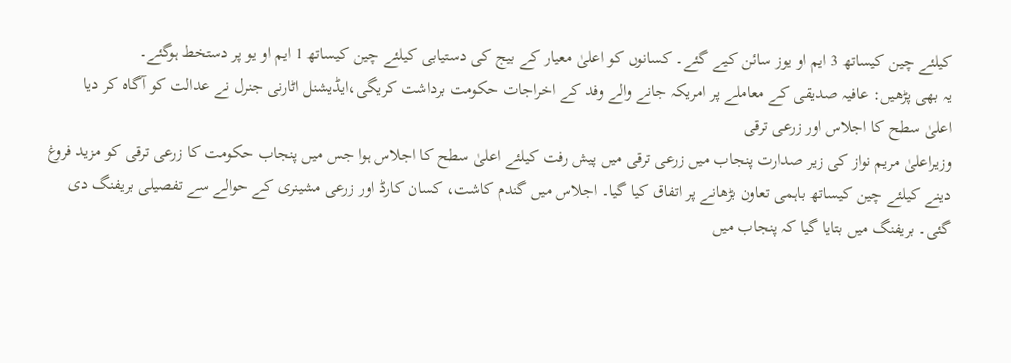کیلئے چین کیساتھ 3 ایم او یوز سائن کیے گئے۔ کسانوں کو اعلیٰ معیار کے بیج کی دستیابی کیلئے چین کیساتھ 1 ایم او یو پر دستخط ہوگئے۔
یہ بھی پڑھیں: عافیہ صدیقی کے معاملے پر امریکہ جانے والے وفد کے اخراجات حکومت برداشت کریگی،ایڈیشنل اٹارنی جنرل نے عدالت کو آگاہ کر دیا
اعلیٰ سطح کا اجلاس اور زرعی ترقی
وزیراعلیٰ مریم نواز کی زیر صدارت پنجاب میں زرعی ترقی میں پیش رفت کیلئے اعلیٰ سطح کا اجلاس ہوا جس میں پنجاب حکومت کا زرعی ترقی کو مزید فروغ دینے کیلئے چین کیساتھ باہمی تعاون بڑھانے پر اتفاق کیا گیا۔ اجلاس میں گندم کاشت، کسان کارڈ اور زرعی مشینری کے حوالے سے تفصیلی بریفنگ دی گئی۔ بریفنگ میں بتایا گیا کہ پنجاب میں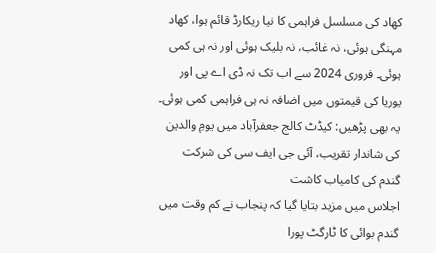کھاد کی مسلسل فراہمی کا نیا ریکارڈ قائم ہوا، کھاد مہنگی ہوئی، نہ غائب، نہ بلیک ہوئی اور نہ ہی کمی ہوئی۔ فروری 2024 سے اب تک نہ ڈی اے پی اور یوریا کی قیمتوں میں اضافہ نہ ہی فراہمی کمی ہوئی۔
یہ بھی پڑھیں: کیڈٹ کالج جعفرآباد میں یومِ والدین کی شاندار تقریب، آئی جی ایف سی کی شرکت
گندم کی کامیاب کاشت
اجلاس میں مزید بتایا گیا کہ پنجاب نے کم وقت میں گندم بوائی کا ٹارگٹ پورا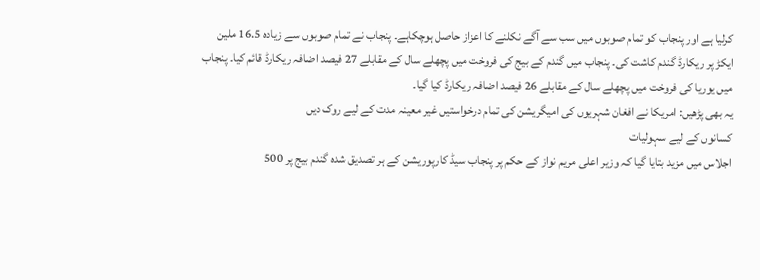کرلیا ہے اور پنجاب کو تمام صوبوں میں سب سے آگے نکلنے کا اعزاز حاصل ہوچکاہے۔ پنجاب نے تمام صوبوں سے زیادہ 16.5 ملین ایکڑ پر ریکارڈ گندم کاشت کی۔ پنجاب میں گندم کے بیج کی فروخت میں پچھلے سال کے مقابلے 27 فیصد اضافہ ریکارڈ قائم کیا۔ پنجاب میں یوریا کی فروخت میں پچھلے سال کے مقابلے 26 فیصد اضافہ ریکارڈ کیا گیا۔
یہ بھی پڑھیں: امریکا نے افغان شہریوں کی امیگریشن کی تمام درخواستیں غیر معینہ مدت کے لیے روک دیں
کسانوں کے لیے سہولیات
اجلاس میں مزید بتایا گیا کہ وزیر اعلی مریم نواز کے حکم پر پنجاب سیڈ کارپوریشن کے ہر تصدیق شدہ گندم بیج پر 500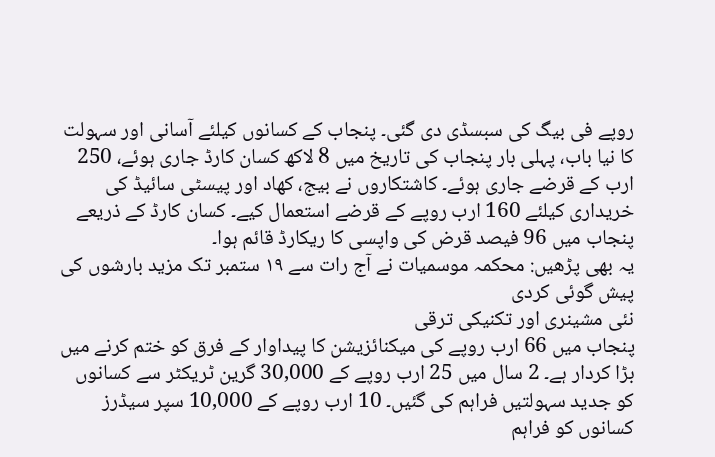روپے فی بیگ کی سبسڈی دی گئی۔ پنجاب کے کسانوں کیلئے آسانی اور سہولت کا نیا باب، پہلی بار پنجاب کی تاریخ میں 8 لاکھ کسان کارڈ جاری ہوئے، 250 ارب کے قرضے جاری ہوئے۔ کاشتکاروں نے بیج، کھاد اور پیسٹی سائیڈ کی خریداری کیلئے 160 ارب روپے کے قرضے استعمال کیے۔ کسان کارڈ کے ذریعے پنجاب میں 96 فیصد قرض کی واپسی کا ریکارڈ قائم ہوا۔
یہ بھی پڑھیں: محکمہ موسمیات نے آج رات سے ۱۹ ستمبر تک مزید بارشوں کی پیش گوئی کردی
نئی مشینری اور تکنیکی ترقی
پنجاب میں 66 ارب روپے کی میکنائزیشن کا پیداوار کے فرق کو ختم کرنے میں بڑا کردار ہے۔ 2 سال میں 25 ارب روپے کے 30,000 گرین ٹریکٹر سے کسانوں کو جدید سہولتیں فراہم کی گئیں۔ 10 ارب روپے کے 10,000 سپر سیڈرز کسانوں کو فراہم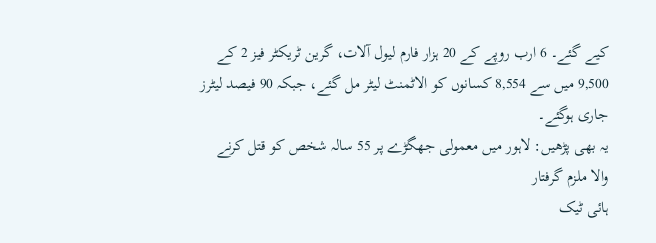کیے گئے۔ 6 ارب روپے کے 20 ہزار فارم لیول آلات، گرین ٹریکٹر فیز 2 کے 9,500 میں سے 8,554 کسانوں کو الاٹمنٹ لیٹر مل گئے، جبکہ 90 فیصد لیٹرز جاری ہوگئے۔
یہ بھی پڑھیں: لاہور میں معمولی جھگڑے پر 55 سالہ شخص کو قتل کرنے والا ملزم گرفتار
ہائی ٹیک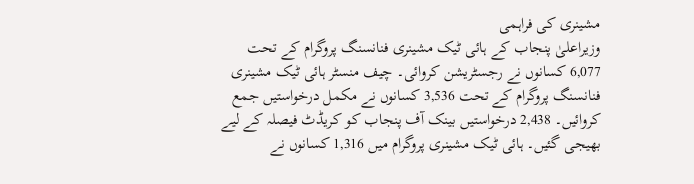مشینری کی فراہمی
وزیراعلیٰ پنجاب کے ہائی ٹیک مشینری فنانسنگ پروگرام کے تحت 6,077 کسانوں نے رجسٹریشن کروائی۔ چیف منسٹر ہائی ٹیک مشینری فنانسنگ پروگرام کے تحت 3,536 کسانوں نے مکمل درخواستیں جمع کروائیں۔ 2,438 درخواستیں بینک آف پنجاب کو کریڈٹ فیصلہ کے لیے بھیجی گئیں۔ ہائی ٹیک مشینری پروگرام میں 1,316 کسانوں نے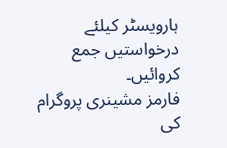ہارویسٹر کیلئے درخواستیں جمع کروائیں۔
فارمز مشینری پروگرام کی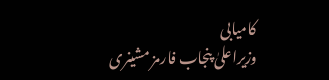کامیابی
وزیراعلیٰ پنجاب فارمز مشینری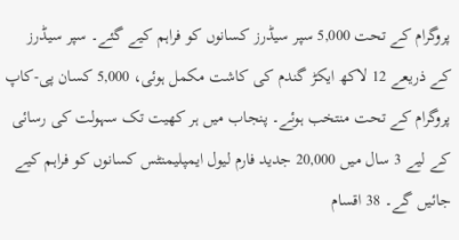پروگرام کے تحت 5,000 سپر سیڈرز کسانوں کو فراہم کیے گئے۔ سپر سیڈرز کے ذریعے 12 لاکھ ایکڑ گندم کی کاشت مکمل ہوئی، 5,000 کسان پی-کاپ پروگرام کے تحت منتخب ہوئے۔ پنجاب میں ہر کھیت تک سہولت کی رسائی کے لیے 3 سال میں 20,000 جدید فارم لیول ایمپلیمنٹس کسانوں کو فراہم کیے جائیں گے۔ 38 اقسام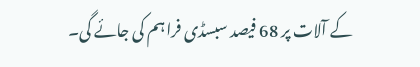کے آلات پر 68 فیصد سبسڈی فراہم کی جائے گی۔